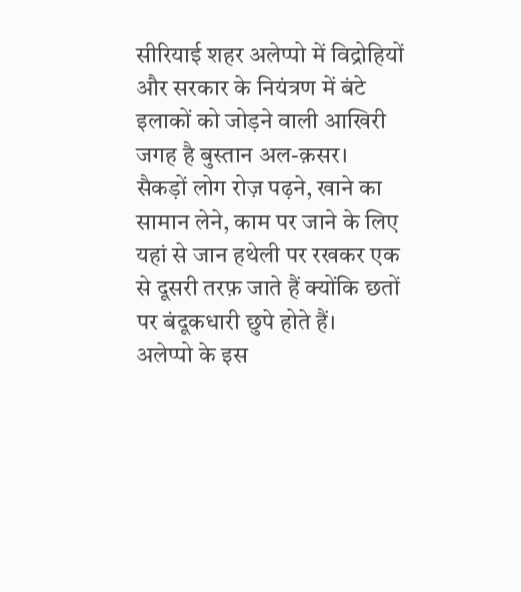सीरियाई शहर अलेप्पो में विद्रोहियों और सरकार के नियंत्रण में बंटे इलाकों को जोड़ने वाली आखिरी जगह है बुस्तान अल-क़सर।
सैकड़ों लोग रोज़ पढ़ने, खाने का सामान लेने, काम पर जाने के लिए यहां से जान हथेली पर रखकर एक से दूसरी तरफ़ जाते हैं क्योंकि छतों पर बंदूकधारी छुपे होते हैं।
अलेप्पो के इस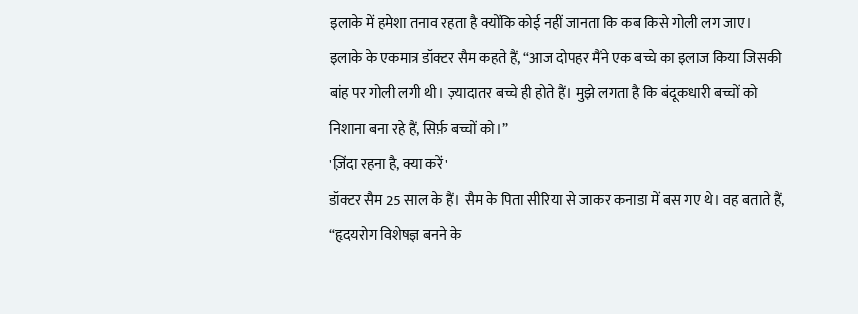इलाके में हमेशा तनाव रहता है क्योंकि कोई नहीं जानता कि कब किसे गोली लग जाए।
इलाके के एकमात्र डॉक्टर सैम कहते हैं, “आज दोपहर मैंने एक बच्चे का इलाज किया जिसकी बांह पर गोली लगी थी। ज़्यादातर बच्चे ही होते हैं। मुझे लगता है कि बंदूकधारी बच्चों को निशाना बना रहे हैं, सिर्फ़ बच्चों को।”
'ज़िंदा रहना है, क्या करें'
डॉक्टर सैम 25 साल के हैं। सैम के पिता सीरिया से जाकर कनाडा में बस गए थे। वह बताते हैं, “हृदयरोग विशेषज्ञ बनने के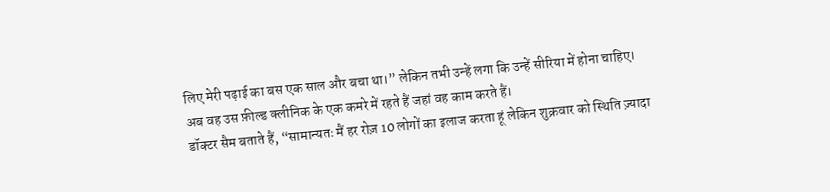लिए मेरी पढ़ाई का बस एक साल और बचा था।” लेकिन तभी उन्हें लगा कि उन्हें सीरिया में होना चाहिए।
अब वह उस फ़ील्ड क्लीनिक के एक कमरे में रहते हैं जहां वह काम करते हैं।
डॉक्टर सैम बताते हैं, “सामान्यतः मैं हर रोज़ 10 लोगों का इलाज करता हूं लेकिन शुक्रवार को स्थिति ज़्यादा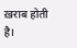ख़राब होती है।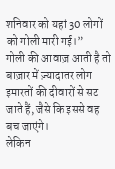शनिवार को यहां 30 लोगों को गोली मारी गई।”
गोली की आवाज़ आती है तो बाज़ार में ज़्यादातर लोग इमारतों की दीवारों से सट जाते हैं, जैसे कि इससे वह बच जाएंगे।
लेकिन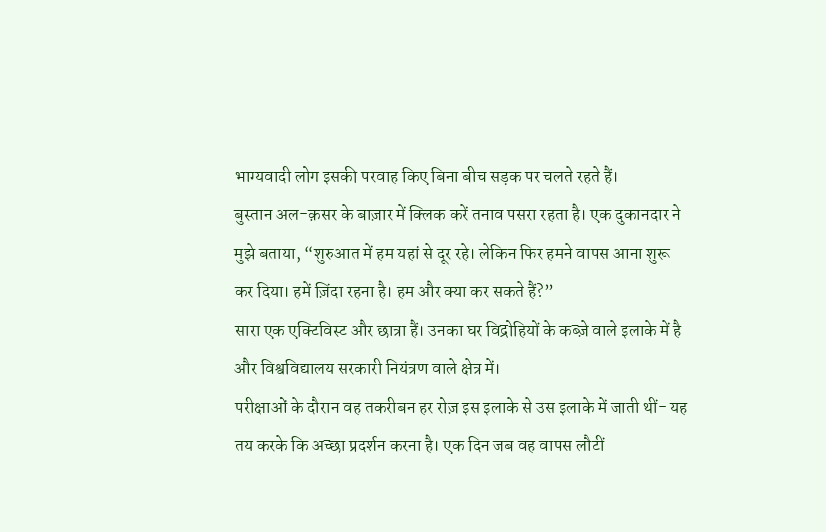भाग्यवादी लोग इसकी परवाह किए बिना बीच सड़क पर चलते रहते हैं।
बुस्तान अल-क़सर के बाज़ार में क्लिक करें तनाव पसरा रहता है। एक दुकानदार ने मुझे बताया, “शुरुआत में हम यहां से दूर रहे। लेकिन फिर हमने वापस आना शुरू कर दिया। हमें ज़िंदा रहना है। हम और क्या कर सकते हैं?”
सारा एक एक्टिविस्ट और छात्रा हैं। उनका घर विद्रोहियों के कब्ज़े वाले इलाके में है और विश्वविद्यालय सरकारी नियंत्रण वाले क्षेत्र में।
परीक्षाओं के दौरान वह तकरीबन हर रोज़ इस इलाके से उस इलाके में जाती थीं- यह तय करके कि अच्छा प्रदर्शन करना है। एक दिन जब वह वापस लौटीं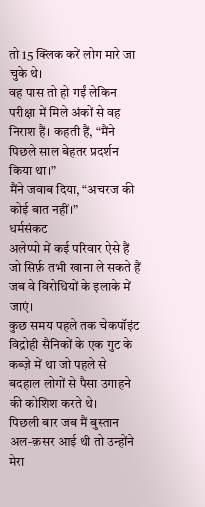तो 15 क्लिक करें लोग मारे जा चुके थे।
वह पास तो हो गईं लेकिन परीक्षा में मिले अंकों से वह निराश हैं। कहती हैं, “मैंने पिछले साल बेहतर प्रदर्शन किया था।”
मैंने जवाब दिया, “अचरज की कोई बात नहीं।”
धर्मसंकट
अलेप्पो में कई परिवार ऐसे हैं जो सिर्फ़ तभी खाना ले सकते हैं जब वे विरोधियों के इलाके में जाएं।
कुछ समय पहले तक चेकपॉइंट विद्रोही सैनिकों के एक गुट के कब्ज़े में था जो पहले से बदहाल लोगों से पैसा उगाहने की कोशिश करते थे।
पिछली बार जब मैं बुस्तान अल-क़सर आई थी तो उन्होंने मेरा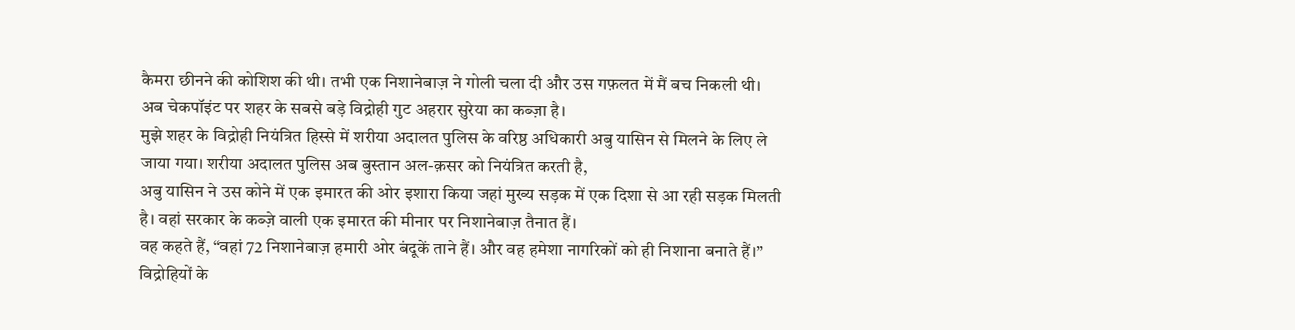कैमरा छीनने की कोशिश की थी। तभी एक निशानेबाज़ ने गोली चला दी और उस गफ़लत में मैं बच निकली थी।
अब चेकपॉइंट पर शहर के सबसे बड़े विद्रोही गुट अहरार सुरेया का कब्ज़ा है।
मुझे शहर के विद्रोही नियंत्रित हिस्से में शरीया अदालत पुलिस के वरिष्ठ अधिकारी अबु यासिन से मिलने के लिए ले जाया गया। शरीया अदालत पुलिस अब बुस्तान अल-क़सर को नियंत्रित करती है,
अबु यासिन ने उस कोने में एक इमारत की ओर इशारा किया जहां मुख्य सड़क में एक दिशा से आ रही सड़क मिलती है। वहां सरकार के कब्ज़े वाली एक इमारत की मीनार पर निशानेबाज़ तैनात हैं।
वह कहते हैं, “वहां 72 निशानेबाज़ हमारी ओर बंदूकें ताने हैं। और वह हमेशा नागरिकों को ही निशाना बनाते हैं।”
विद्रोहियों के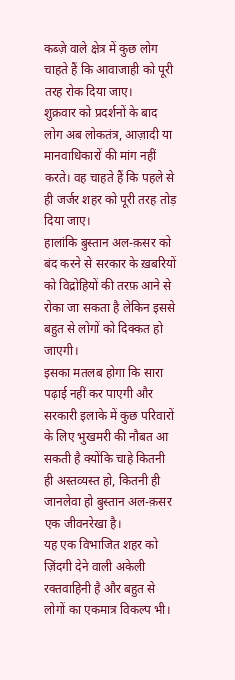कब्ज़े वाले क्षेत्र में कुछ लोग चाहते हैं कि आवाजाही को पूरी तरह रोक दिया जाए।
शुक्रवार को प्रदर्शनों के बाद लोग अब लोकतंत्र, आज़ादी या मानवाधिकारों की मांग नहीं करते। वह चाहते हैं कि पहले से ही जर्जर शहर को पूरी तरह तोड़ दिया जाए।
हालांकि बुस्तान अल-क़सर को बंद करने से सरकार के ख़बरियों को विद्रोहियों की तरफ़ आने से रोका जा सकता है लेकिन इससे बहुत से लोगों को दिक्कत हो जाएगी।
इसका मतलब होगा कि सारा पढ़ाई नहीं कर पाएगी और सरकारी इलाके में कुछ परिवारों के लिए भुखमरी की नौबत आ सकती है क्योंकि चाहे कितनी ही अस्तव्यस्त हो, कितनी ही जानलेवा हो बुस्तान अल-क़सर एक जीवनरेखा है।
यह एक विभाजित शहर को ज़िंदगी देने वाली अकेली रक्तवाहिनी है और बहुत से लोगों का एकमात्र विकल्प भी।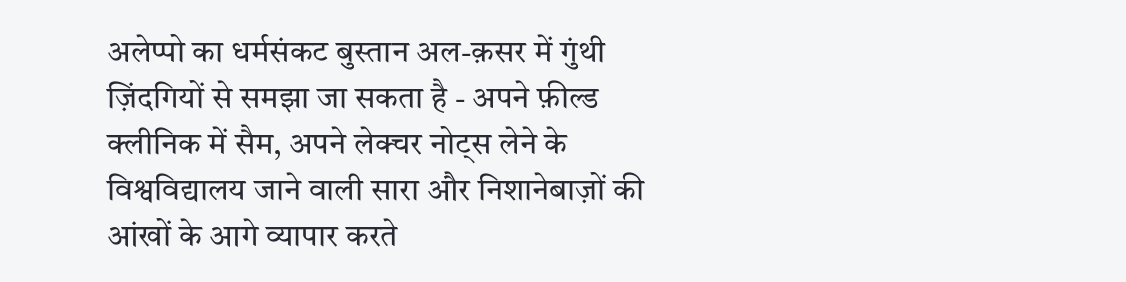अलेप्पो का धर्मसंकट बुस्तान अल-क़सर में गुंथी ज़िंदगियों से समझा जा सकता है - अपने फ़ील्ड क्लीनिक में सैम, अपने लेक्चर नोट्स लेने के विश्वविद्यालय जाने वाली सारा और निशानेबाज़ों की आंखों के आगे व्यापार करते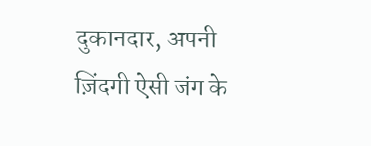दुकानदार, अपनी ज़िंदगी ऐसी जंग के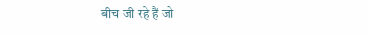बीच जी रहे हैं जो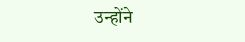उन्होंने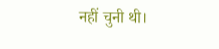नहीं चुनी थी।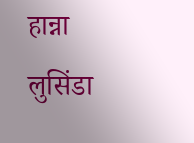हान्ना लुसिंडा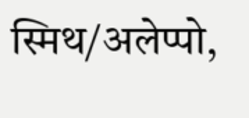स्मिथ/अलेप्पो,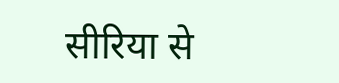सीरिया से